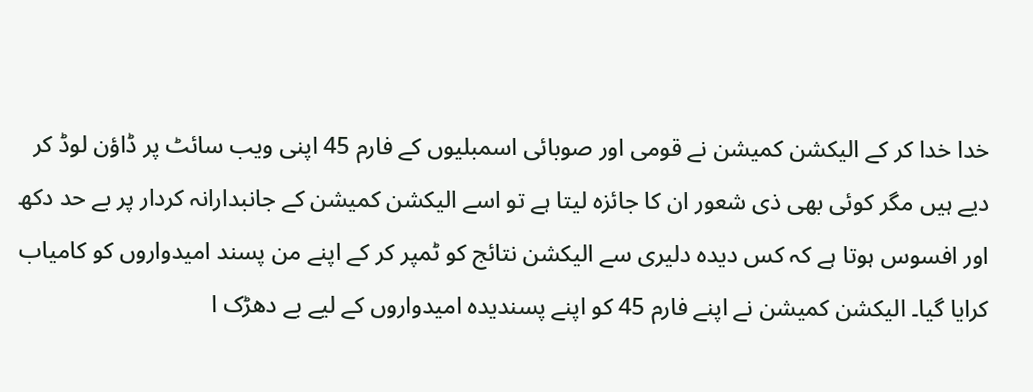خدا خدا کر کے الیکشن کمیشن نے قومی اور صوبائی اسمبلیوں کے فارم 45 اپنی ویب سائٹ پر ڈاؤن لوڈ کر دیے ہیں مگر کوئی بھی ذی شعور ان کا جائزہ لیتا ہے تو اسے الیکشن کمیشن کے جانبدارانہ کردار پر بے حد دکھ اور افسوس ہوتا ہے کہ کس دیدہ دلیری سے الیکشن نتائج کو ٹمپر کر کے اپنے من پسند امیدواروں کو کامیاب کرایا گیا۔ الیکشن کمیشن نے اپنے فارم 45 کو اپنے پسندیدہ امیدواروں کے لیے بے دھڑک ا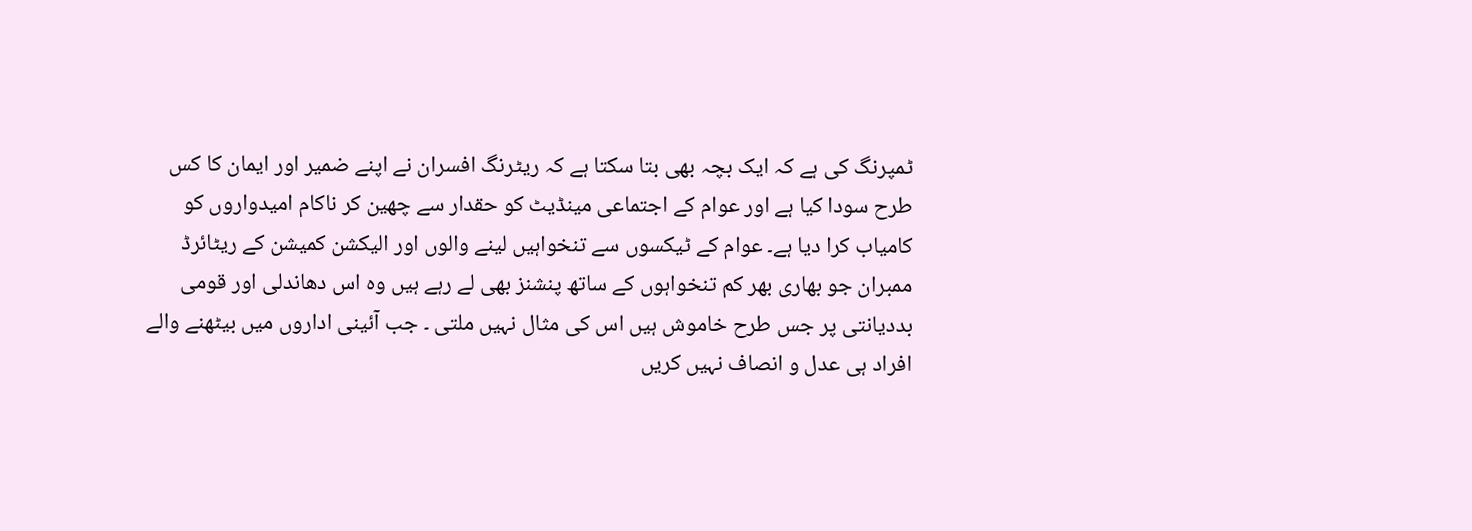ٹمپرنگ کی ہے کہ ایک بچہ بھی بتا سکتا ہے کہ ریٹرنگ افسران نے اپنے ضمیر اور ایمان کا کس طرح سودا کیا ہے اور عوام کے اجتماعی مینڈیٹ کو حقدار سے چھین کر ناکام امیدواروں کو کامیاب کرا دیا ہے۔ عوام کے ٹیکسوں سے تنخواہیں لینے والوں اور الیکشن کمیشن کے ریٹائرڈ ممبران جو بھاری بھر کم تنخواہوں کے ساتھ پنشنز بھی لے رہے ہیں وہ اس دھاندلی اور قومی بددیانتی پر جس طرح خاموش ہیں اس کی مثال نہیں ملتی ۔ جب آئینی اداروں میں بیٹھنے والے افراد ہی عدل و انصاف نہیں کریں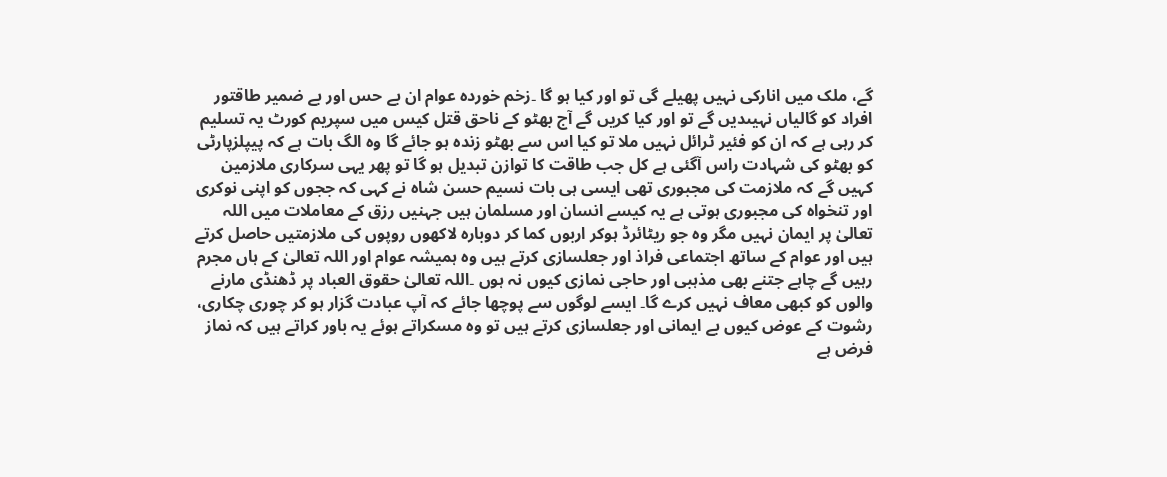گے، ملک میں انارکی نہیں پھیلے گی تو اور کیا ہو گا ۔زخم خوردہ عوام ان بے حس اور بے ضمیر طاقتور افراد کو گالیاں نہیںدیں گے تو اور کیا کریں گے آج بھٹو کے ناحق قتل کیس میں سپریم کورٹ یہ تسلیم کر رہی ہے کہ ان کو فئیر ٹرائل نہیں ملا تو کیا اس سے بھٹو زندہ ہو جائے گا وہ الگ بات ہے کہ پیپلزپارٹی کو بھٹو کی شہادت راس آگئی ہے کل جب طاقت کا توازن تبدیل ہو گا تو پھر یہی سرکاری ملازمین کہیں گے کہ ملازمت کی مجبوری تھی ایسی ہی بات نسیم حسن شاہ نے کہی کہ ججوں کو اپنی نوکری اور تنخواہ کی مجبوری ہوتی ہے یہ کیسے انسان اور مسلمان ہیں جہنیں رزق کے معاملات میں اللہ تعالیٰ پر ایمان نہیں مگر وہ جو ریٹائرڈ ہوکر اربوں کما کر دوبارہ لاکھوں روپوں کی ملازمتیں حاصل کرتے ہیں اور عوام کے ساتھ اجتماعی فراذ اور جعلسازی کرتے ہیں وہ ہمیشہ عوام اور اللہ تعالیٰ کے ہاں مجرم رہیں گے چاہے جتنے بھی مذہبی اور حاجی نمازی کیوں نہ ہوں ۔اللہ تعالیٰ حقوق العباد پر ڈھنڈی مارنے والوں کو کبھی معاف نہیں کرے گا۔ ایسے لوگوں سے پوچھا جائے کہ آپ عبادت گزار ہو کر چوری چکاری، رشوت کے عوض کیوں بے ایمانی اور جعلسازی کرتے ہیں تو وہ مسکراتے ہوئے یہ باور کراتے ہیں کہ نماز فرض ہے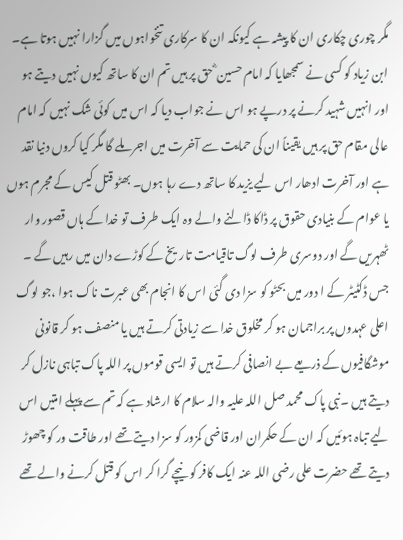مگر چوری چکاری ان کا پیشہ ہے کیونکہ ان کا سرکاری تنخواہوں میں گزارا نہیں ہوتا ہے۔ ابن زیاد کو کسی نے سمجھایا کہ امام حسین ؓ حق پر ہیں تم ان کا ساتھ کیوں نہیں دیتے ہو اور انہیں شہید کرنے پر درپے ہو اس نے جواب دیا کہ اس میں کوئی شک نہیں کہ امام عالی مقام حق پر ہیں یقیناً ان کی حمایت سے آخرت میں اجر ملے گا مگر کیا کروں دنیا نقد ہے اور آخرت ادھار اس لیے یزید کا ساتھ دے رہا ہوں۔ بھٹو قتل کیس کے مجرم ہوں یا عوام کے بنیادی حقوق پر ڈاکا ڈالنے والے وہ ایک طرف تو خدا کے ہاں قصور وار ٹھہریں گے اور دوسری طرف لوگ تاقیامت تاریخ کے کوڑے دان میں رہیں گے ۔ جس ڈکٹیٹر کے ا دور میں بحٹو کو سزا دی گئی اس کا انجام بھی عبرت ناک ہوا ،جو لوگ اعلی عہدوں پر براجمان ہو کر مخلوق خدا سے زیادتی کرتے ہیں یا منصف ہو کر قانونی موشگافیوں کے ذریعے بے انصافی کرتے ہیں تو ایسی قوموں پر اللہ پاک تباہی نازل کر دیتے ہیں ۔نبی پاک محمد صل اللہ علیہ والہ سلام کا ارشاد ہے کہ تم سے پہلے امتیں اس لیے تباہ ہوئیں کہ ان کے حکمران اور قاضی کمزور کو سزا دیتے تھے اور طاقت ور کو چھوڑ دیتے تھے حضرت علی رضی اللہ عنہ ایک کافر کو نیچے گرا کر اس کو قتل کرنے والے تھے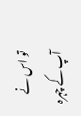تو اس نے آپ کے چہرہ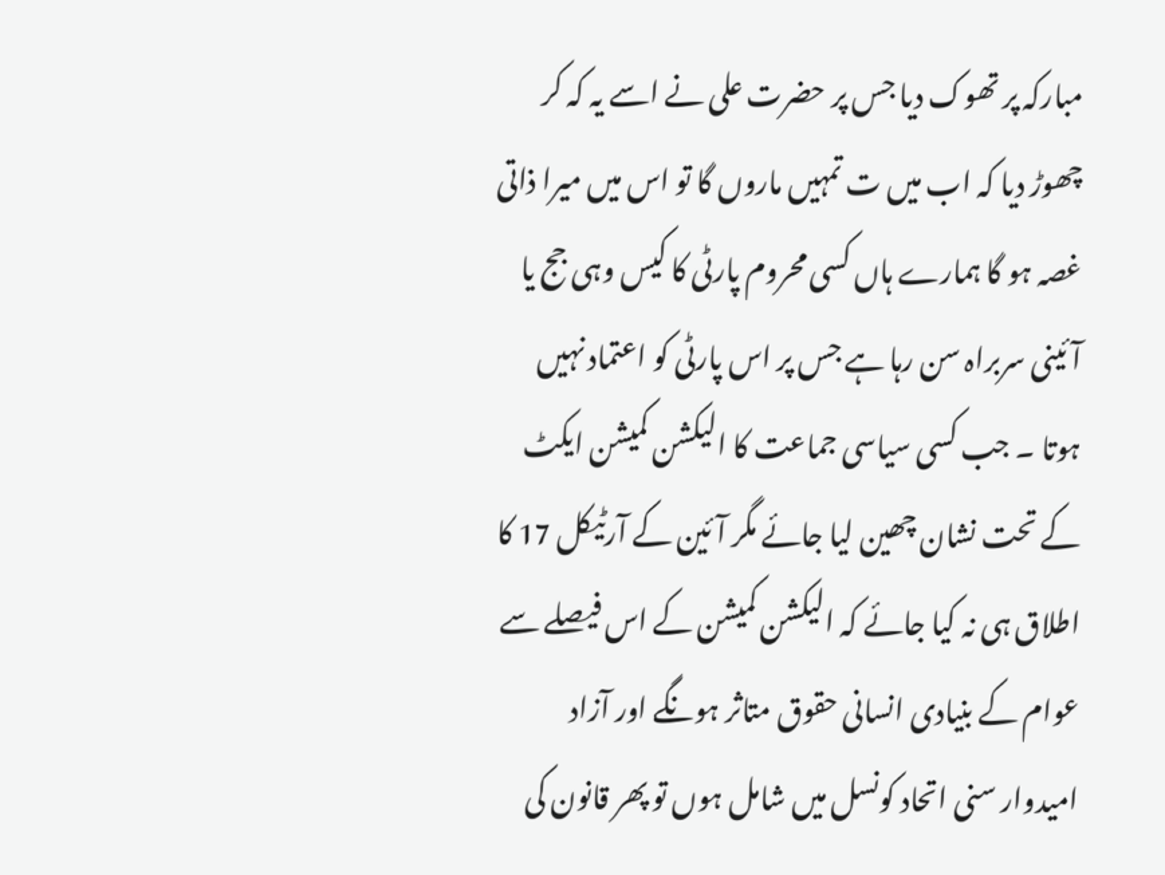مبارکہ پر تھوک دیا جس پر حضرت علی نے اسے یہ کہ کر چھوڑ دیا کہ اب میں ت تمہیں ماروں گا تو اس میں میرا ذاتی غصہ ہو گا ہمارے ہاں کسی محروم پارٹی کا کیس وہی جج یا آئینی سربراہ سن رہا ہے جس پر اس پارٹی کو اعتماد نہیں ہوتا ۔ جب کسی سیاسی جماعت کا الیکشن کمیشن ایکٹ کے تحت نشان چھین لیا جائے مگر آئین کے آرٹیکل 17 کا اطلاق ہی نہ کیا جائے کہ الیکشن کمیشن کے اس فیصلے سے عوام کے بنیادی انسانی حقوق متاثر ہونگے اور آزاد امیدوار سنی اتحاد کونسل میں شامل ہوں تو پھر قانون کی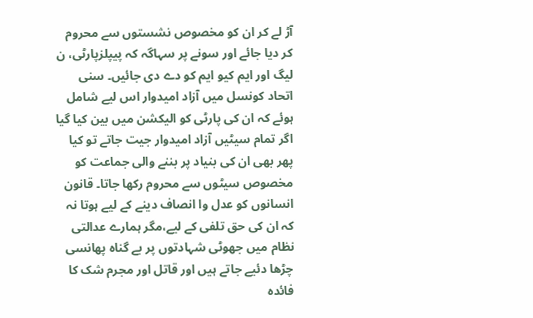آڑ لے کر ان کو مخصوص نشستوں سے محروم کر دیا جائے اور سونے پر سہاگہ کہ پیپلزپارٹی، ن لیگ اور ایم کیو ایم کو دے دی جائیں۔ سنی اتحاد کونسل میں آزاد امیدوار اس لیے شامل ہوئے کہ ان کی پارٹی کو الیکشن میں بین کیا گیا اگر تمام سیٹیں آزاد امیدوار جیت جاتے تو کیا پھر بھی ان کی بنیاد پر بننے والی جماعت کو مخصوص سیٹوں سے محروم رکھا جاتا۔ قانون انسانوں کو عدل وا انصاف دینے کے لیے ہوتا نہ کہ ان کی حق تلفی کے لیے،مگر ہمارے عدالتی نظام میں جھوٹی شہادتوں پر بے گناہ پھانسی چڑھا دئیے جاتے ہیں اور قاتل اور مجرم شک کا فائدہ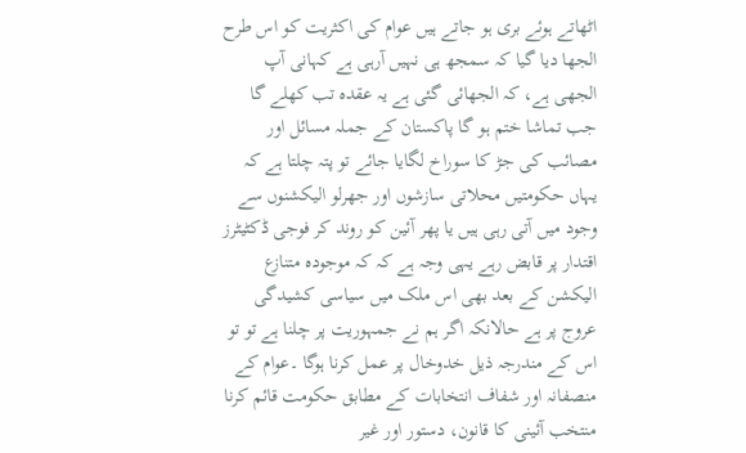اٹھاتے ہوئے بری ہو جاتے ہیں عوام کی اکثریت کو اس طرح الجھا دیا گیا کہ سمجھ ہی نہیں آرہی ہے کہانی آپ الجھی ہے، کہ الجھائی گئی ہے یہ عقدہ تب کھلے گا جب تماشا ختم ہو گا پاکستان کے جملہ مسائل اور مصائب کی جڑ کا سوراخ لگایا جائے تو پتہ چلتا ہے کہ یہاں حکومتیں محلاتی سازشوں اور جھرلو الیکشنوں سے وجود میں آتی رہی ہیں یا پھر آئین کو روند کر فوجی ڈکٹیٹرز اقتدار پر قابض رہے یہی وجہ ہے کہ کہ موجودہ متنازع الیکشن کے بعد بھی اس ملک میں سیاسی کشیدگی عروج پر ہے حالانکہ اگر ہم نے جمہوریت پر چلنا ہے تو تو اس کے مندرجہ ذیل خدوخال پر عمل کرنا ہوگا ۔عوام کے منصفانہ اور شفاف انتخابات کے مطابق حکومت قائم کرنا منتخب آئینی کا قانون، دستور اور غیر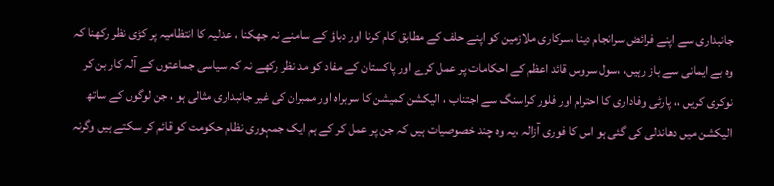جانبداری سے اپنے فرائض سرانجام دینا ،سرکاری ملازمین کو اپنے حلف کے مطابق کام کرنا اور دباؤ کے سامنے نہ جھکنا ، عدلیہ کا انتظامیہ پر کڑی نظر رکھنا کہ وہ بے ایمانی سے باز رہیں، ،سول سروس قائد اعظم کے احکامات پر عمل کرے اور پاکستان کے مفاد کو مد نظر رکھے نہ کہ سیاسی جماعتوں کے آلہ کار بن کر نوکری کریں ،، پارٹی وفاداری کا احترام اور فلور کراسنگ سے اجتناب ، الیکشن کمیشن کا سربراہ اور ممبران کی غیر جانبداری مثالی ہو ، جن لوگوں کے ساتھ الیکشن میں دھاندلی کی گئی ہو اس کا فوری آزالہ ،یہ وہ چند خصوصیات ہیں کہ جن پر عمل کر کے ہم ایک جمہوری نظام حکومت کو قائم کر سکتے ہیں وگرنہ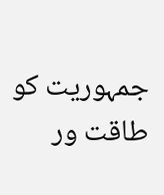جمہوریت کو طاقت ور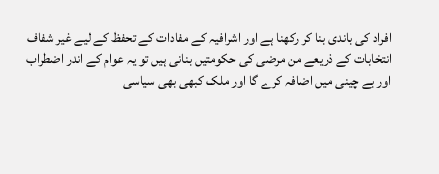افراد کی باندی بنا کر رکھنا ہے اور اشرافیہ کے مفادات کے تحفظ کے لیے غیر شفاف انتخابات کے ذریعے من مرضی کی حکومتیں بنانی ہیں تو یہ عوام کے اندر اضطراب اور بے چینی میں اضافہ کرے گا اور ملک کبھی بھی سیاسی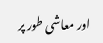اور معاشی طور پر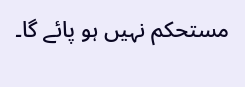مستحکم نہیں ہو پائے گا۔